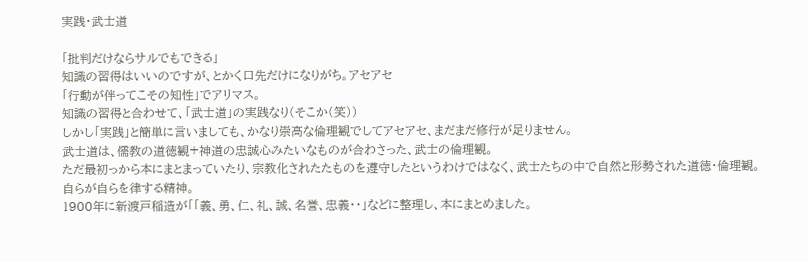実践・武士道

「批判だけならサルでもできる」
知識の習得はいいのですが、とかく口先だけになりがち。アセアセ
「行動が伴ってこその知性」でアリマス。
知識の習得と合わせて、「武士道」の実践なり(そこか(笑))
しかし「実践」と簡単に言いましても、かなり崇高な倫理観でしてアセアセ、まだまだ修行が足りません。
武士道は、儒教の道徳観+神道の忠誠心みたいなものが合わさった、武士の倫理観。
ただ最初っから本にまとまっていたり、宗教化されたたものを遵守したというわけではなく、武士たちの中で自然と形勢された道徳・倫理観。
自らが自らを律する精神。
1900年に新渡戸稲造が「「義、勇、仁、礼、誠、名誉、忠義・・」などに整理し、本にまとめました。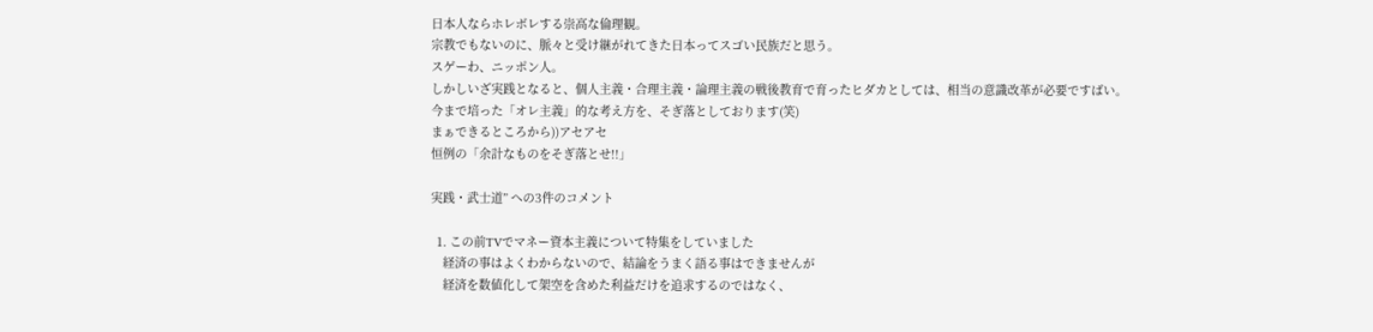日本人ならホレボレする崇高な倫理観。
宗教でもないのに、脈々と受け継がれてきた日本ってスゴい民族だと思う。
スゲーわ、ニッポン人。
しかしいざ実践となると、個人主義・合理主義・論理主義の戦後教育で育ったヒダカとしては、相当の意識改革が必要ですばい。
今まで培った「オレ主義」的な考え方を、そぎ落としております(笑)
まぁできるところから))アセアセ
恒例の「余計なものをそぎ落とせ!!」

実践・武士道” への3件のコメント

  1. この前TVでマネー資本主義について特集をしていました
    経済の事はよくわからないので、結論をうまく語る事はできませんが
    経済を数値化して架空を含めた利益だけを追求するのではなく、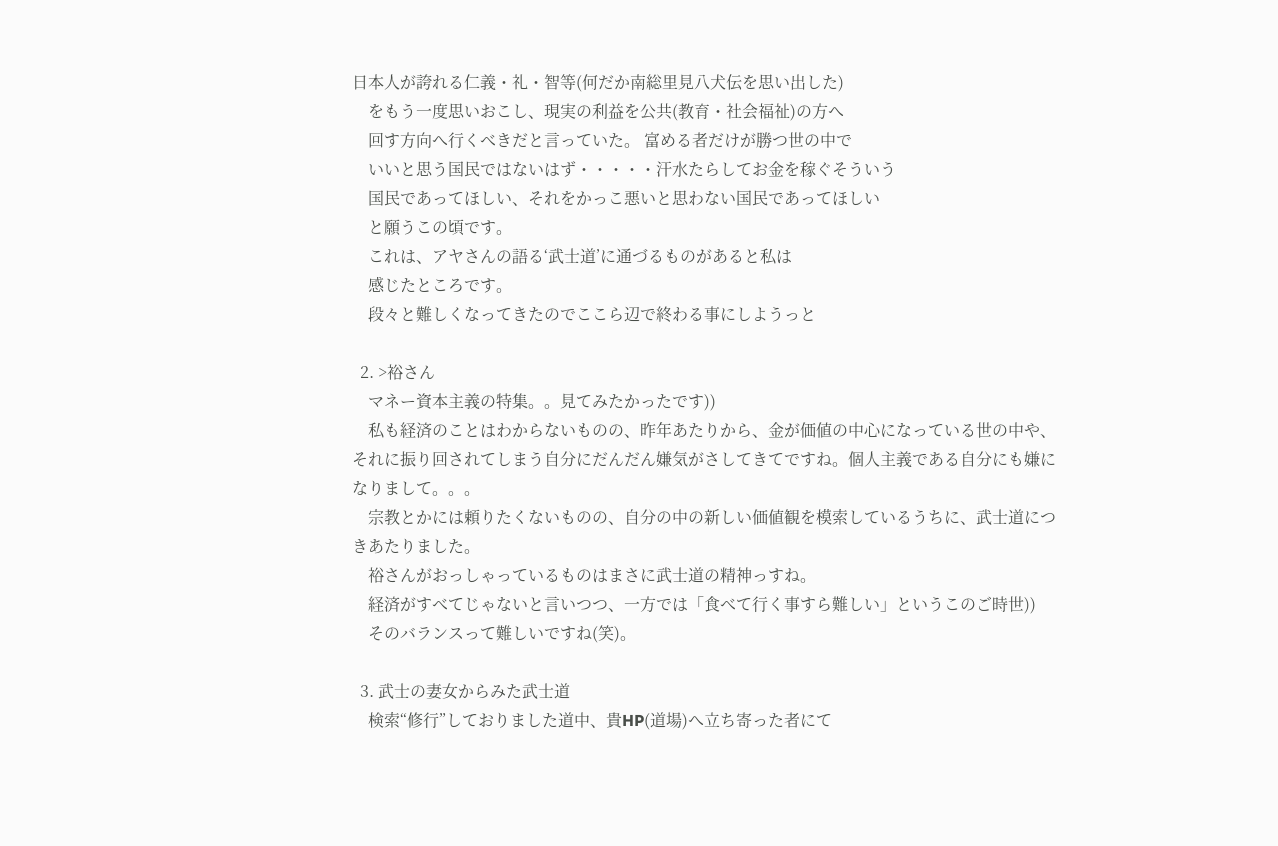日本人が誇れる仁義・礼・智等(何だか南総里見八犬伝を思い出した)
    をもう一度思いおこし、現実の利益を公共(教育・社会福祉)の方へ
    回す方向へ行くべきだと言っていた。 富める者だけが勝つ世の中で
    いいと思う国民ではないはず・・・・・汗水たらしてお金を稼ぐそういう
    国民であってほしい、それをかっこ悪いと思わない国民であってほしい
    と願うこの頃です。
    これは、アヤさんの語る‘武士道’に通づるものがあると私は
    感じたところです。
    段々と難しくなってきたのでここら辺で終わる事にしようっと

  2. >裕さん
    マネー資本主義の特集。。見てみたかったです))
    私も経済のことはわからないものの、昨年あたりから、金が価値の中心になっている世の中や、それに振り回されてしまう自分にだんだん嫌気がさしてきてですね。個人主義である自分にも嫌になりまして。。。
    宗教とかには頼りたくないものの、自分の中の新しい価値観を模索しているうちに、武士道につきあたりました。
    裕さんがおっしゃっているものはまさに武士道の精神っすね。
    経済がすべてじゃないと言いつつ、一方では「食べて行く事すら難しい」というこのご時世))
    そのバランスって難しいですね(笑)。

  3. 武士の妻女からみた武士道
    検索“修行”しておりました道中、貴HP(道場)へ立ち寄った者にて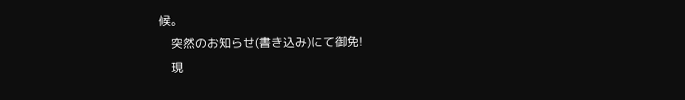候。
    突然のお知らせ(書き込み)にて御免!
    現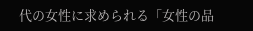代の女性に求められる「女性の品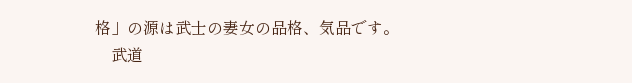格」の源は武士の妻女の品格、気品です。
    武道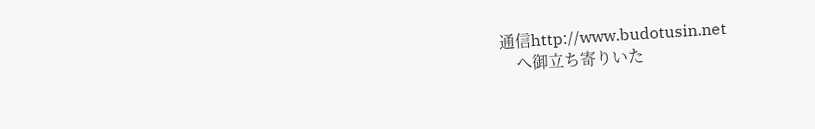通信http://www.budotusin.net
    へ御立ち寄りいた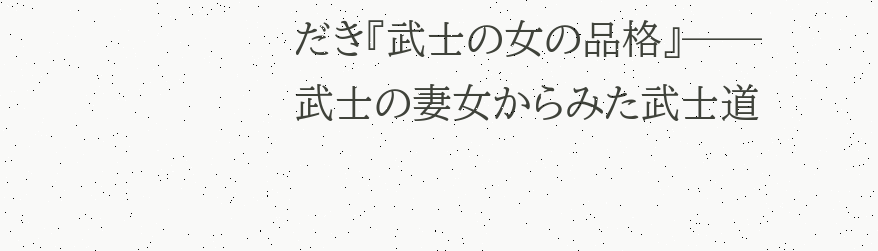だき『武士の女の品格』──武士の妻女からみた武士道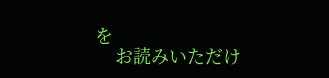を
    お読みいただけ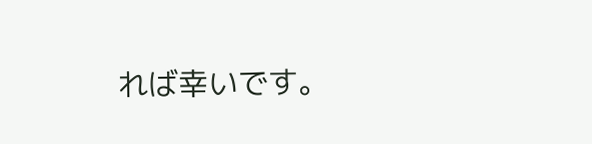れば幸いです。